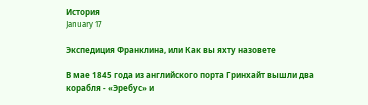История
January 17

Экспедиция Франклина, или Как вы яхту назовете

В мае 1845 года из английского порта Гринхайт вышли два корабля - «Эребус» и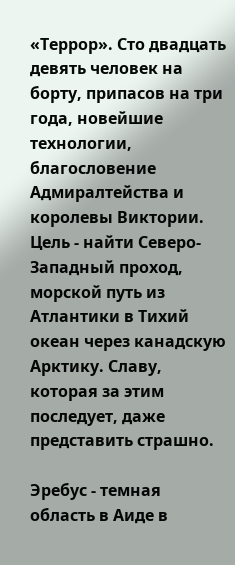«Террор». Сто двадцать девять человек на борту, припасов на три года, новейшие технологии, благословение Адмиралтейства и королевы Виктории. Цель - найти Северо-Западный проход, морской путь из Атлантики в Тихий океан через канадскую Арктику. Славу, которая за этим последует, даже представить страшно.

Эребус - темная область в Аиде в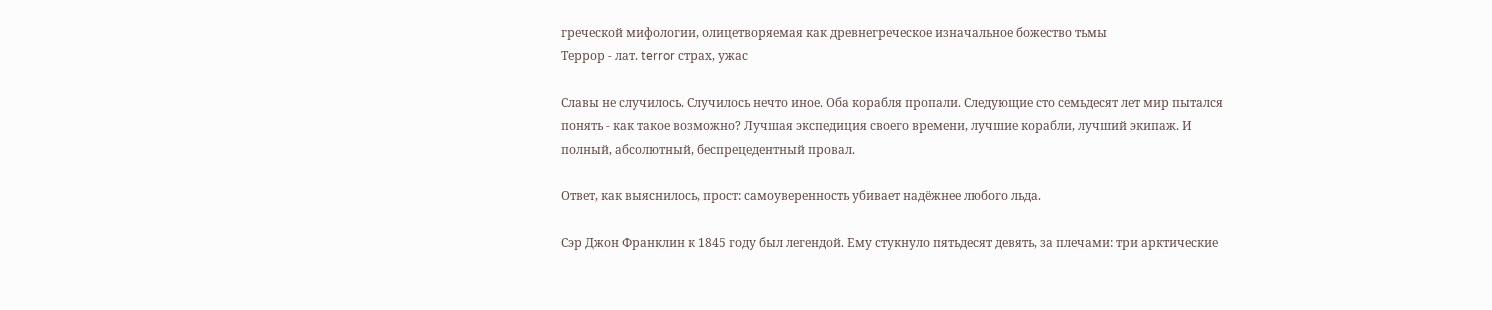греческой мифологии, олицетворяемая как древнегреческое изначальное божество тьмы
Террор - лат. terror страх, ужас

Славы не случилось. Случилось нечто иное. Оба корабля пропали. Следующие сто семьдесят лет мир пытался понять - как такое возможно? Лучшая экспедиция своего времени, лучшие корабли, лучший экипаж. И полный, абсолютный, беспрецедентный провал.

Ответ, как выяснилось, прост: самоуверенность убивает надёжнее любого льда.

Сэр Джон Франклин к 1845 году был легендой. Ему стукнуло пятьдесят девять, за плечами: три арктические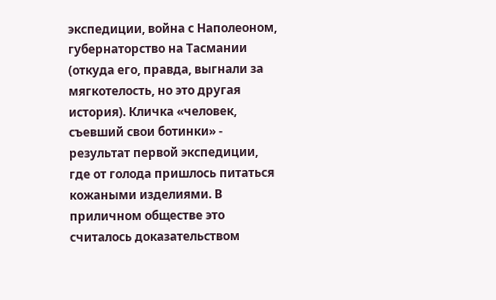экспедиции, война с Наполеоном, губернаторство на Тасмании (откуда его, правда, выгнали за мягкотелость, но это другая история). Кличка «человек, съевший свои ботинки» - результат первой экспедиции, где от голода пришлось питаться кожаными изделиями. В приличном обществе это считалось доказательством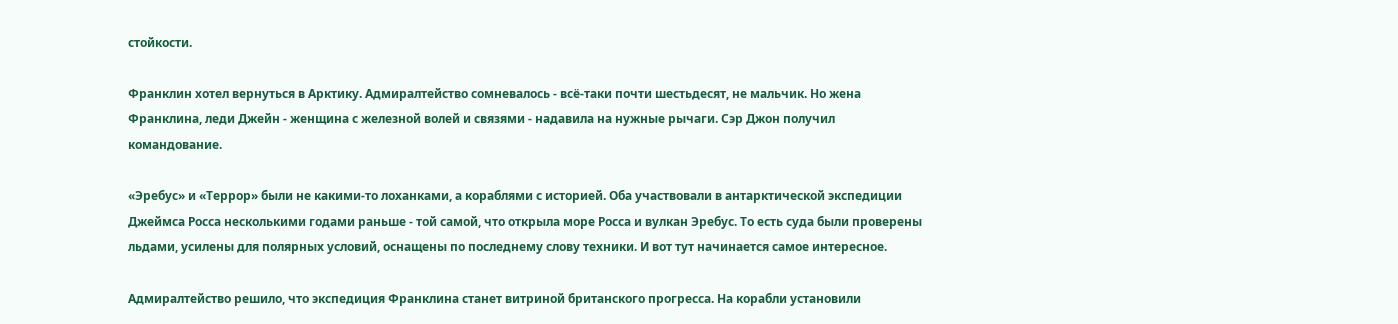стойкости.

Франклин хотел вернуться в Арктику. Адмиралтейство сомневалось - всё-таки почти шестьдесят, не мальчик. Но жена Франклина, леди Джейн - женщина с железной волей и связями - надавила на нужные рычаги. Сэр Джон получил командование.

«Эребус» и «Террор» были не какими-то лоханками, а кораблями с историей. Оба участвовали в антарктической экспедиции Джеймса Росса несколькими годами раньше - той самой, что открыла море Росса и вулкан Эребус. То есть суда были проверены льдами, усилены для полярных условий, оснащены по последнему слову техники. И вот тут начинается самое интересное.

Адмиралтейство решило, что экспедиция Франклина станет витриной британского прогресса. На корабли установили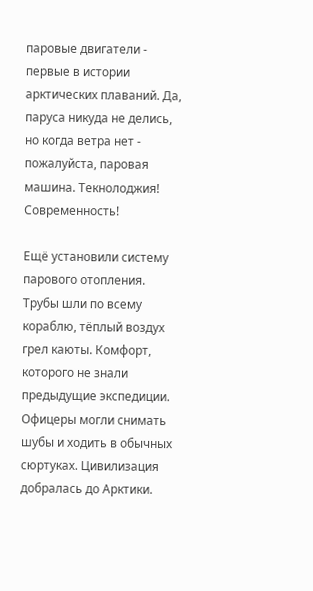паровые двигатели - первые в истории арктических плаваний. Да, паруса никуда не делись, но когда ветра нет - пожалуйста, паровая машина. Текнолоджия! Современность!

Ещё установили систему парового отопления. Трубы шли по всему кораблю, тёплый воздух грел каюты. Комфорт, которого не знали предыдущие экспедиции. Офицеры могли снимать шубы и ходить в обычных сюртуках. Цивилизация добралась до Арктики.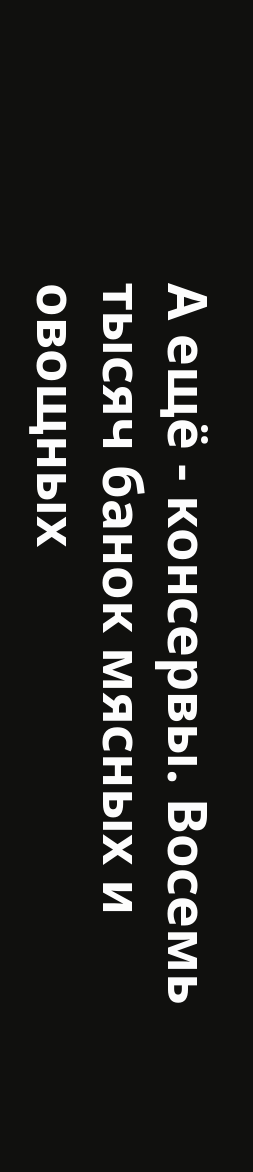А ещё - консервы. Восемь тысяч банок мясных и овощных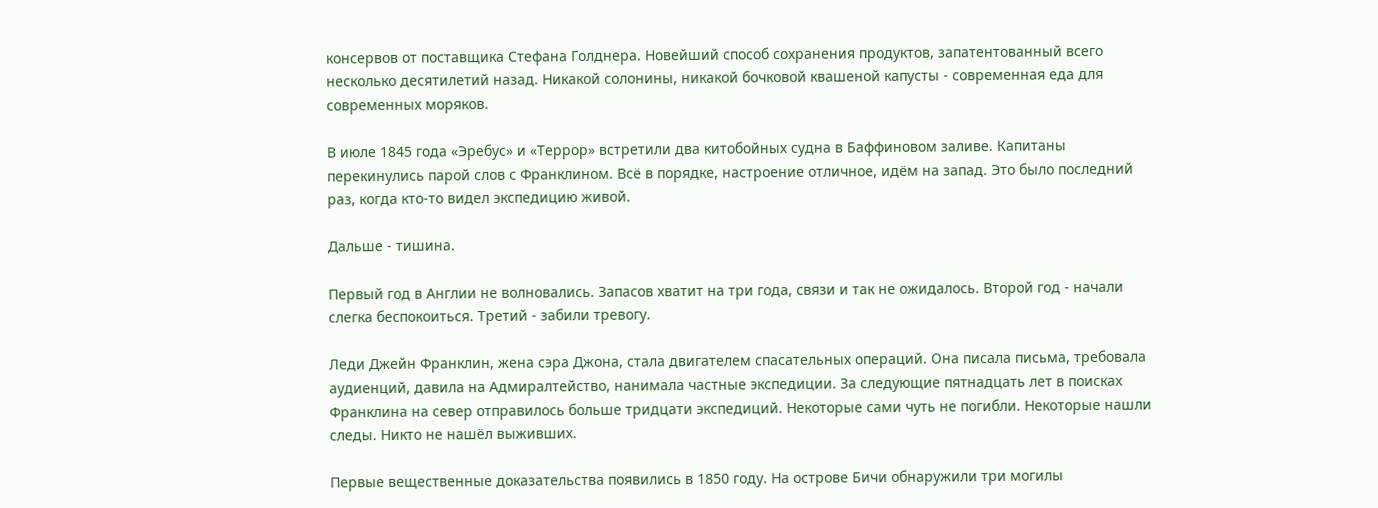консервов от поставщика Стефана Голднера. Новейший способ сохранения продуктов, запатентованный всего несколько десятилетий назад. Никакой солонины, никакой бочковой квашеной капусты - современная еда для современных моряков.

В июле 1845 года «Эребус» и «Террор» встретили два китобойных судна в Баффиновом заливе. Капитаны перекинулись парой слов с Франклином. Всё в порядке, настроение отличное, идём на запад. Это было последний раз, когда кто-то видел экспедицию живой.

Дальше - тишина.

Первый год в Англии не волновались. Запасов хватит на три года, связи и так не ожидалось. Второй год - начали слегка беспокоиться. Третий - забили тревогу.

Леди Джейн Франклин, жена сэра Джона, стала двигателем спасательных операций. Она писала письма, требовала аудиенций, давила на Адмиралтейство, нанимала частные экспедиции. За следующие пятнадцать лет в поисках Франклина на север отправилось больше тридцати экспедиций. Некоторые сами чуть не погибли. Некоторые нашли следы. Никто не нашёл выживших.

Первые вещественные доказательства появились в 1850 году. На острове Бичи обнаружили три могилы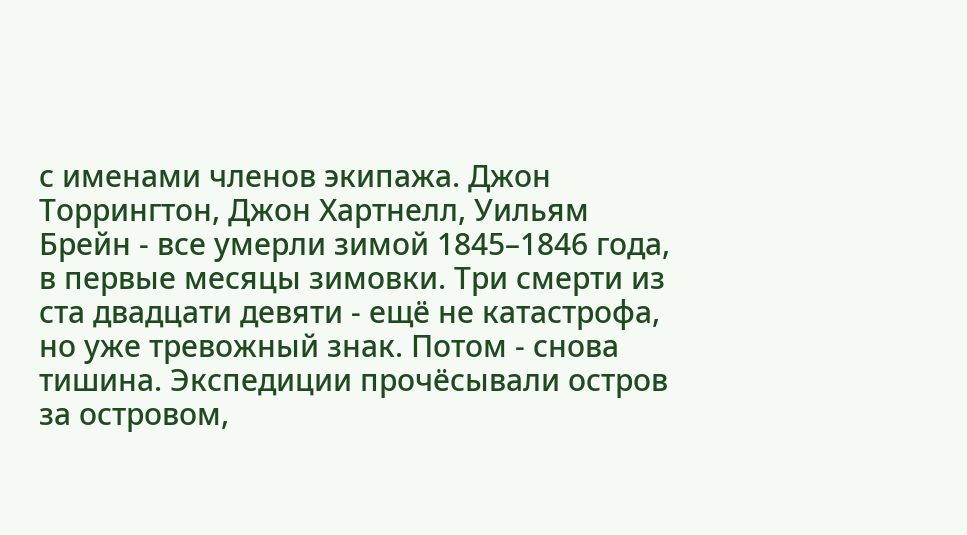с именами членов экипажа. Джон Торрингтон, Джон Хартнелл, Уильям Брейн - все умерли зимой 1845–1846 года, в первые месяцы зимовки. Три смерти из ста двадцати девяти - ещё не катастрофа, но уже тревожный знак. Потом - снова тишина. Экспедиции прочёсывали остров за островом,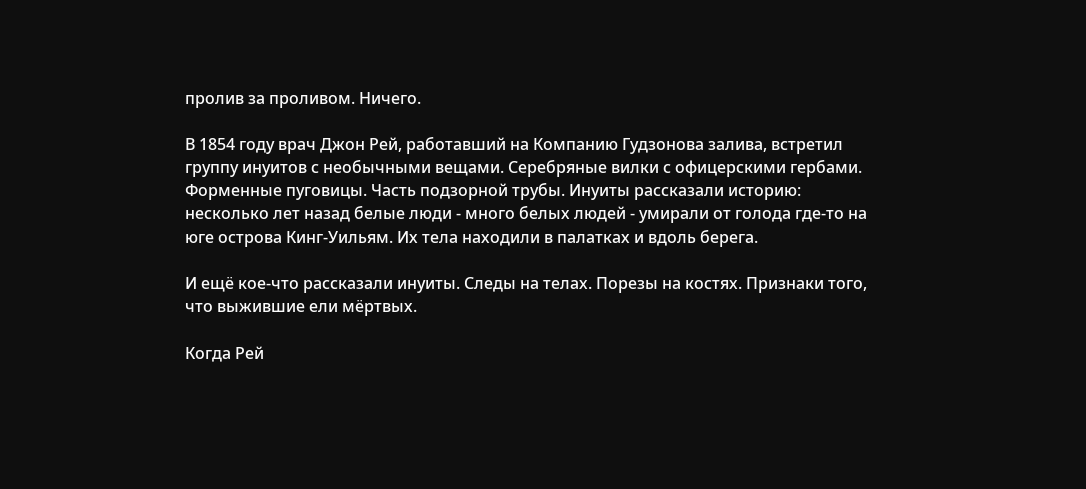пролив за проливом. Ничего.

В 1854 году врач Джон Рей, работавший на Компанию Гудзонова залива, встретил группу инуитов с необычными вещами. Серебряные вилки с офицерскими гербами. Форменные пуговицы. Часть подзорной трубы. Инуиты рассказали историю: несколько лет назад белые люди - много белых людей - умирали от голода где-то на юге острова Кинг-Уильям. Их тела находили в палатках и вдоль берега.

И ещё кое-что рассказали инуиты. Следы на телах. Порезы на костях. Признаки того, что выжившие ели мёртвых.

Когда Рей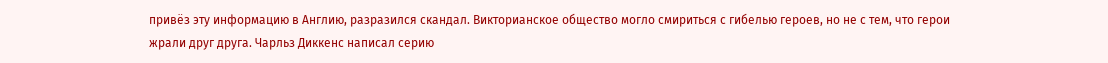привёз эту информацию в Англию, разразился скандал. Викторианское общество могло смириться с гибелью героев, но не с тем, что герои жрали друг друга. Чарльз Диккенс написал серию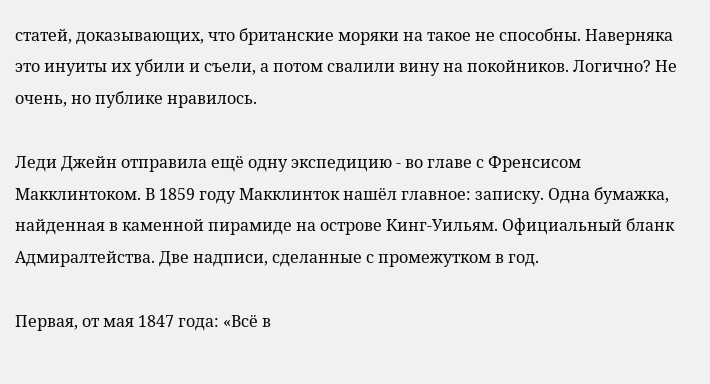статей, доказывающих, что британские моряки на такое не способны. Наверняка это инуиты их убили и съели, а потом свалили вину на покойников. Логично? Не очень, но публике нравилось.

Леди Джейн отправила ещё одну экспедицию - во главе с Френсисом Макклинтоком. В 1859 году Макклинток нашёл главное: записку. Одна бумажка, найденная в каменной пирамиде на острове Кинг-Уильям. Официальный бланк Адмиралтейства. Две надписи, сделанные с промежутком в год.

Первая, от мая 1847 года: «Всё в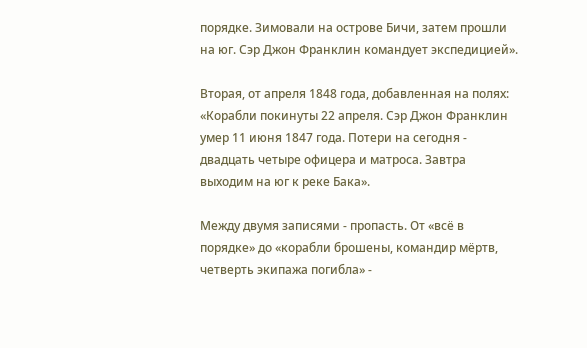порядке. Зимовали на острове Бичи, затем прошли на юг. Сэр Джон Франклин командует экспедицией».

Вторая, от апреля 1848 года, добавленная на полях: «Корабли покинуты 22 апреля. Сэр Джон Франклин умер 11 июня 1847 года. Потери на сегодня - двадцать четыре офицера и матроса. Завтра выходим на юг к реке Бака».

Между двумя записями - пропасть. От «всё в порядке» до «корабли брошены, командир мёртв, четверть экипажа погибла» -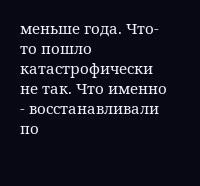меньше года. Что-то пошло катастрофически не так. Что именно - восстанавливали по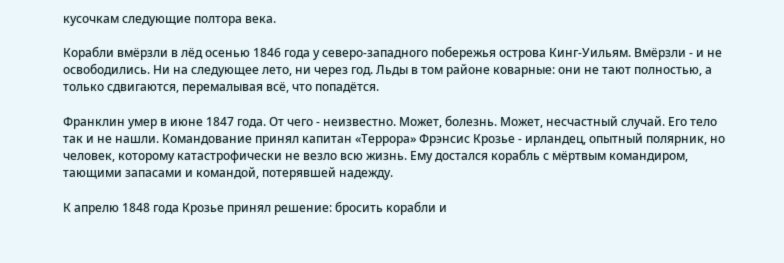кусочкам следующие полтора века.

Корабли вмёрзли в лёд осенью 1846 года у северо-западного побережья острова Кинг-Уильям. Вмёрзли - и не освободились. Ни на следующее лето, ни через год. Льды в том районе коварные: они не тают полностью, а только сдвигаются, перемалывая всё, что попадётся.

Франклин умер в июне 1847 года. От чего - неизвестно. Может, болезнь. Может, несчастный случай. Его тело так и не нашли. Командование принял капитан «Террора» Фрэнсис Крозье - ирландец, опытный полярник, но человек, которому катастрофически не везло всю жизнь. Ему достался корабль с мёртвым командиром, тающими запасами и командой, потерявшей надежду.

К апрелю 1848 года Крозье принял решение: бросить корабли и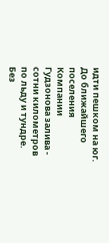идти пешком на юг. До ближайшего поселения Компании Гудзонова залива - сотни километров по льду и тундре. Без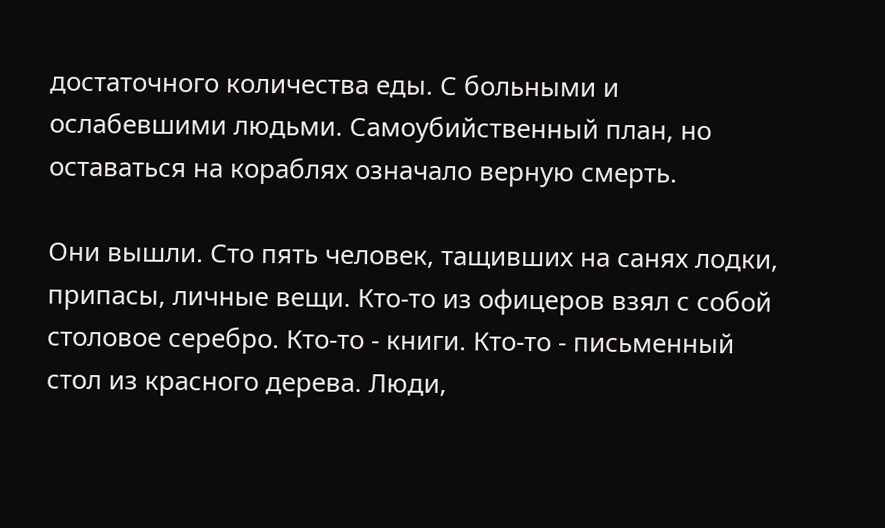достаточного количества еды. С больными и ослабевшими людьми. Самоубийственный план, но оставаться на кораблях означало верную смерть.

Они вышли. Сто пять человек, тащивших на санях лодки, припасы, личные вещи. Кто-то из офицеров взял с собой столовое серебро. Кто-то - книги. Кто-то - письменный стол из красного дерева. Люди,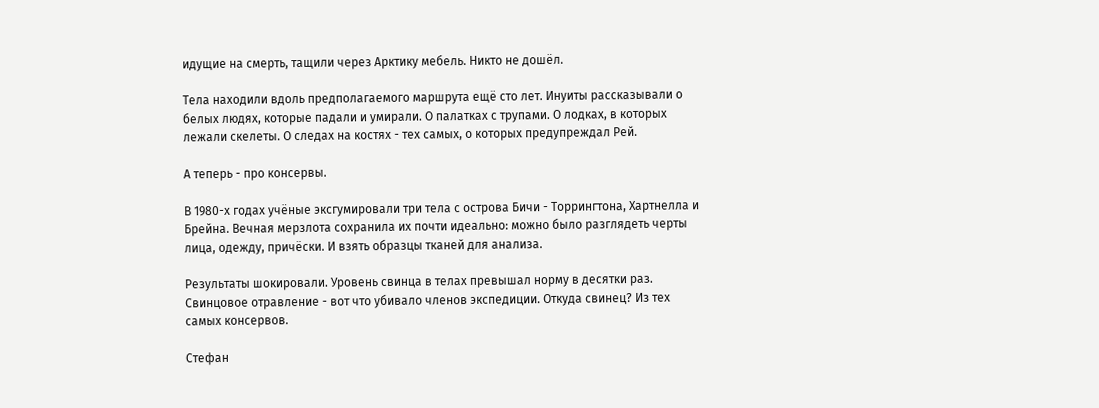идущие на смерть, тащили через Арктику мебель. Никто не дошёл.

Тела находили вдоль предполагаемого маршрута ещё сто лет. Инуиты рассказывали о белых людях, которые падали и умирали. О палатках с трупами. О лодках, в которых лежали скелеты. О следах на костях - тех самых, о которых предупреждал Рей.

А теперь - про консервы.

В 1980-х годах учёные эксгумировали три тела с острова Бичи - Торрингтона, Хартнелла и Брейна. Вечная мерзлота сохранила их почти идеально: можно было разглядеть черты лица, одежду, причёски. И взять образцы тканей для анализа.

Результаты шокировали. Уровень свинца в телах превышал норму в десятки раз. Свинцовое отравление - вот что убивало членов экспедиции. Откуда свинец? Из тех самых консервов.

Стефан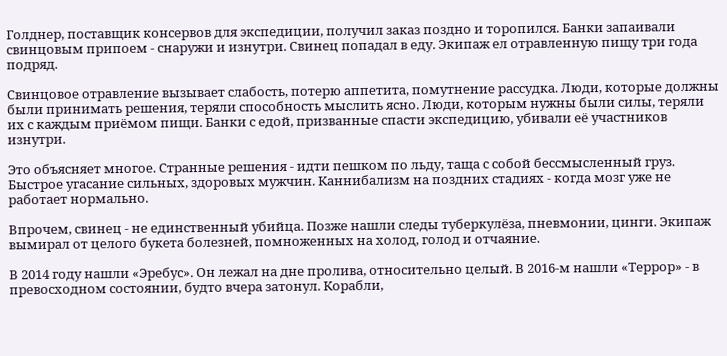Голднер, поставщик консервов для экспедиции, получил заказ поздно и торопился. Банки запаивали свинцовым припоем - снаружи и изнутри. Свинец попадал в еду. Экипаж ел отравленную пищу три года подряд.

Свинцовое отравление вызывает слабость, потерю аппетита, помутнение рассудка. Люди, которые должны были принимать решения, теряли способность мыслить ясно. Люди, которым нужны были силы, теряли их с каждым приёмом пищи. Банки с едой, призванные спасти экспедицию, убивали её участников изнутри.

Это объясняет многое. Странные решения - идти пешком по льду, таща с собой бессмысленный груз. Быстрое угасание сильных, здоровых мужчин. Каннибализм на поздних стадиях - когда мозг уже не работает нормально.

Впрочем, свинец - не единственный убийца. Позже нашли следы туберкулёза, пневмонии, цинги. Экипаж вымирал от целого букета болезней, помноженных на холод, голод и отчаяние.

В 2014 году нашли «Эребус». Он лежал на дне пролива, относительно целый. В 2016-м нашли «Террор» - в превосходном состоянии, будто вчера затонул. Корабли,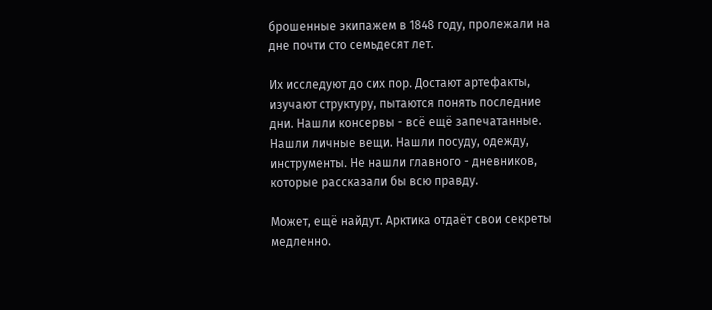брошенные экипажем в 1848 году, пролежали на дне почти сто семьдесят лет.

Их исследуют до сих пор. Достают артефакты, изучают структуру, пытаются понять последние дни. Нашли консервы - всё ещё запечатанные. Нашли личные вещи. Нашли посуду, одежду, инструменты. Не нашли главного - дневников, которые рассказали бы всю правду.

Может, ещё найдут. Арктика отдаёт свои секреты медленно.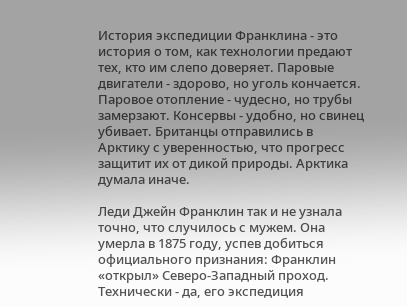История экспедиции Франклина - это история о том, как технологии предают тех, кто им слепо доверяет. Паровые двигатели - здорово, но уголь кончается. Паровое отопление - чудесно, но трубы замерзают. Консервы - удобно, но свинец убивает. Британцы отправились в Арктику с уверенностью, что прогресс защитит их от дикой природы. Арктика думала иначе.

Леди Джейн Франклин так и не узнала точно, что случилось с мужем. Она умерла в 1875 году, успев добиться официального признания: Франклин «открыл» Северо-Западный проход. Технически - да, его экспедиция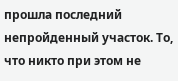прошла последний непройденный участок. То, что никто при этом не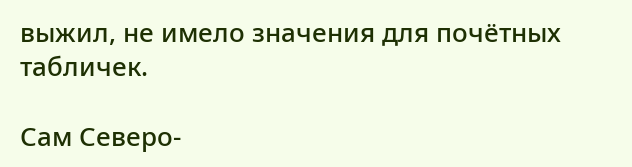выжил, не имело значения для почётных табличек.

Сам Северо-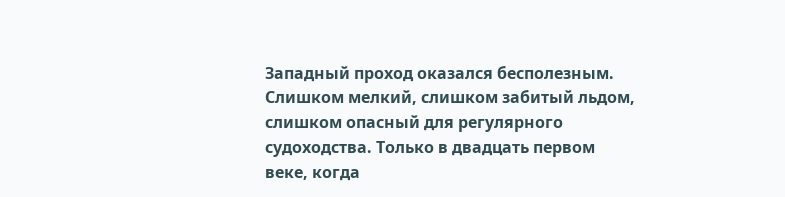Западный проход оказался бесполезным. Слишком мелкий, слишком забитый льдом, слишком опасный для регулярного судоходства. Только в двадцать первом веке, когда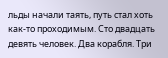льды начали таять, путь стал хоть как-то проходимым. Сто двадцать девять человек. Два корабля. Три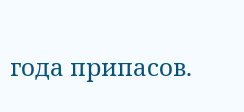года припасов.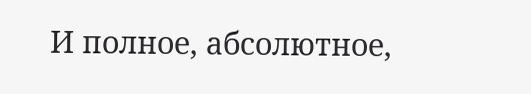И полное, абсолютное,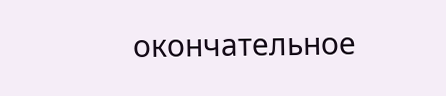окончательное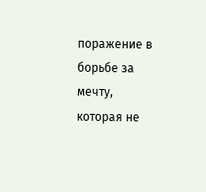поражение в борьбе за мечту, которая не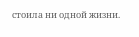стоила ни одной жизни.